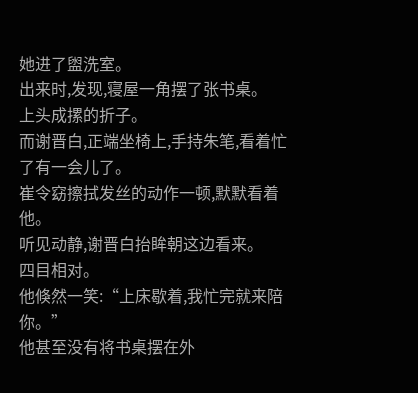她进了盥洗室。
出来时,发现,寝屋一角摆了张书桌。
上头成摞的折子。
而谢晋白,正端坐椅上,手持朱笔,看着忙了有一会儿了。
崔令窈擦拭发丝的动作一顿,默默看着他。
听见动静,谢晋白抬眸朝这边看来。
四目相对。
他倏然一笑:“上床歇着,我忙完就来陪你。”
他甚至没有将书桌摆在外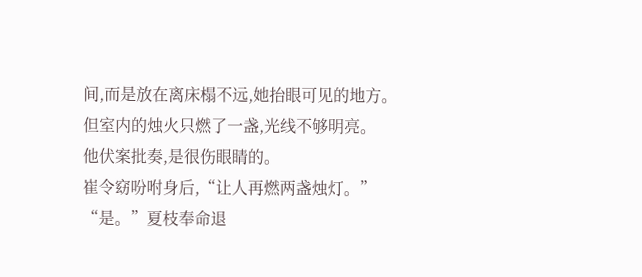间,而是放在离床榻不远,她抬眼可见的地方。
但室内的烛火只燃了一盏,光线不够明亮。
他伏案批奏,是很伤眼睛的。
崔令窈吩咐身后,“让人再燃两盏烛灯。”
“是。”夏枝奉命退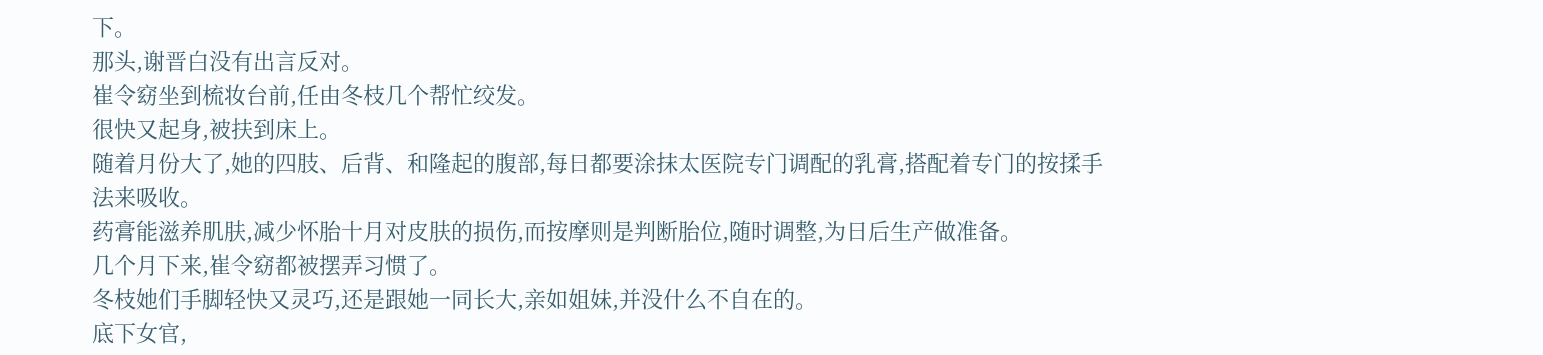下。
那头,谢晋白没有出言反对。
崔令窈坐到梳妆台前,任由冬枝几个帮忙绞发。
很快又起身,被扶到床上。
随着月份大了,她的四肢、后背、和隆起的腹部,每日都要涂抹太医院专门调配的乳膏,搭配着专门的按揉手法来吸收。
药膏能滋养肌肤,减少怀胎十月对皮肤的损伤,而按摩则是判断胎位,随时调整,为日后生产做准备。
几个月下来,崔令窈都被摆弄习惯了。
冬枝她们手脚轻快又灵巧,还是跟她一同长大,亲如姐妹,并没什么不自在的。
底下女官,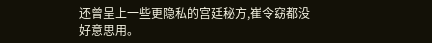还曾呈上一些更隐私的宫廷秘方,崔令窈都没好意思用。